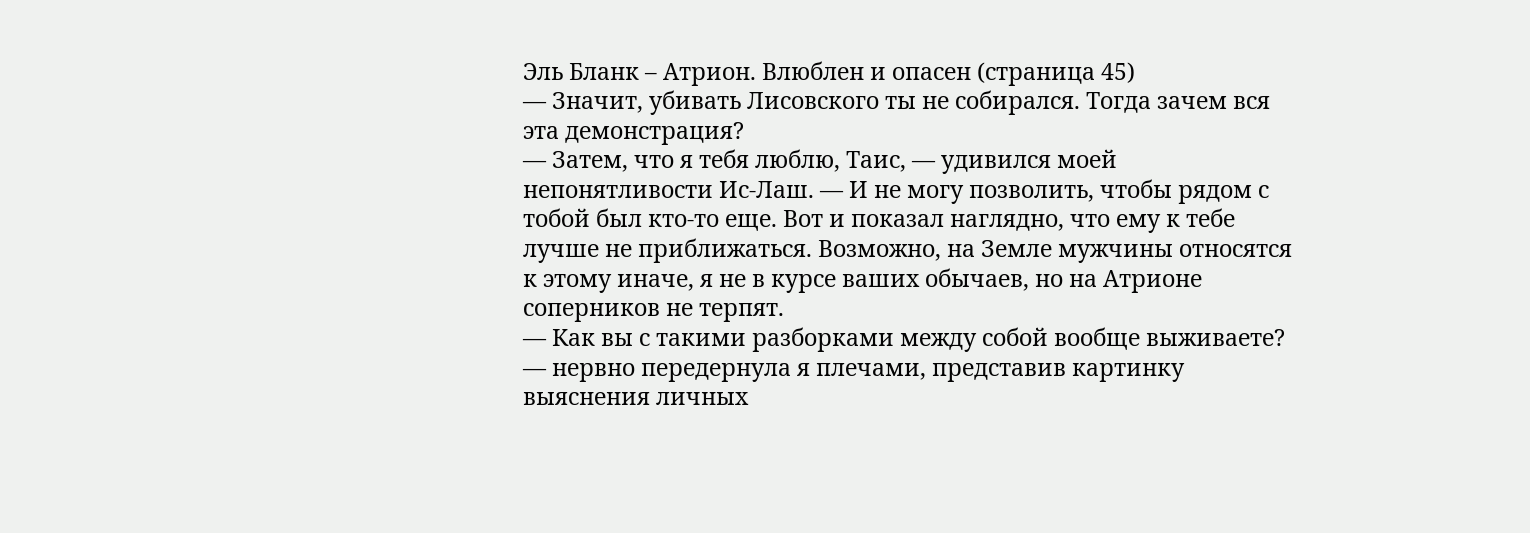Эль Бланк – Атрион. Влюблен и опасен (страница 45)
— Значит, убивать Лисовского ты не собирался. Тогда зачем вся эта демонстрация?
— Затем, что я тебя люблю, Таис, — удивился моей непонятливости Ис-Лаш. — И не могу позволить, чтобы рядом с тобой был кто-то еще. Вот и показал наглядно, что ему к тебе лучше не приближаться. Возможно, на Земле мужчины относятся к этому иначе, я не в курсе ваших обычаев, но на Атрионе соперников не терпят.
— Как вы с такими разборками между собой вообще выживаете? — нервно передернула я плечами, представив картинку выяснения личных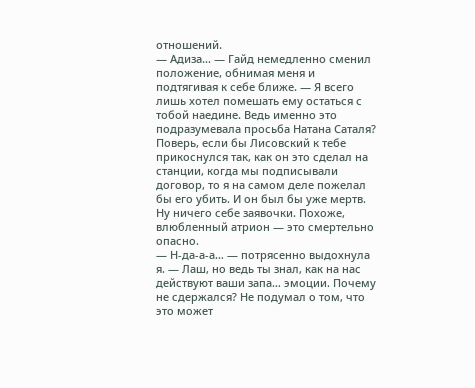отношений.
— Адиза… — Гайд немедленно сменил положение, обнимая меня и подтягивая к себе ближе. — Я всего лишь хотел помешать ему остаться с тобой наедине. Ведь именно это подразумевала просьба Натана Саталя? Поверь, если бы Лисовский к тебе прикоснулся так, как он это сделал на станции, когда мы подписывали договор, то я на самом деле пожелал бы его убить. И он был бы уже мертв.
Ну ничего себе заявочки. Похоже, влюбленный атрион — это смертельно опасно.
— Н-да-а-а… — потрясенно выдохнула я. — Лаш, но ведь ты знал, как на нас действуют ваши запа… эмоции. Почему не сдержался? Не подумал о том, что это может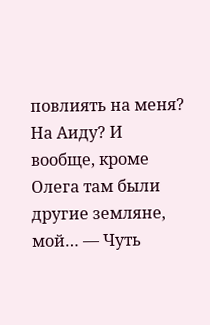повлиять на меня? На Аиду? И вообще, кроме Олега там были другие земляне, мой… — Чуть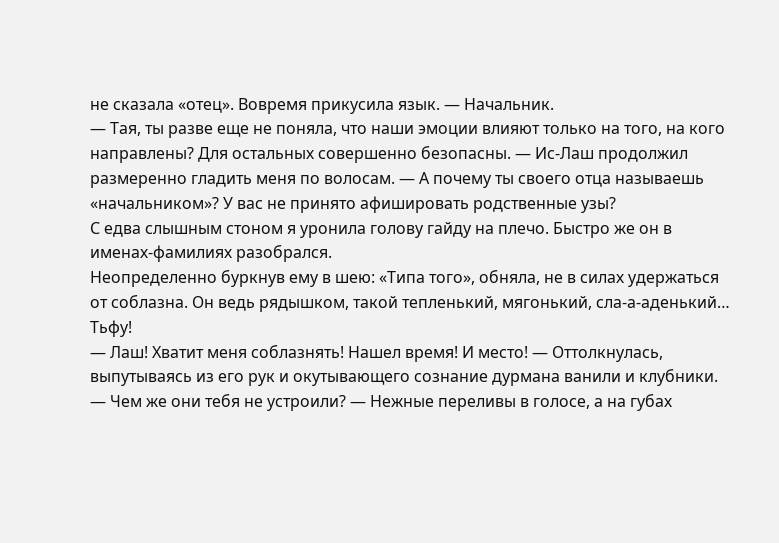не сказала «отец». Вовремя прикусила язык. — Начальник.
— Тая, ты разве еще не поняла, что наши эмоции влияют только на того, на кого направлены? Для остальных совершенно безопасны. — Ис-Лаш продолжил размеренно гладить меня по волосам. — А почему ты своего отца называешь «начальником»? У вас не принято афишировать родственные узы?
С едва слышным стоном я уронила голову гайду на плечо. Быстро же он в именах-фамилиях разобрался.
Неопределенно буркнув ему в шею: «Типа того», обняла, не в силах удержаться от соблазна. Он ведь рядышком, такой тепленький, мягонький, сла-а-аденький… Тьфу!
— Лаш! Хватит меня соблазнять! Нашел время! И место! — Оттолкнулась, выпутываясь из его рук и окутывающего сознание дурмана ванили и клубники.
— Чем же они тебя не устроили? — Нежные переливы в голосе, а на губах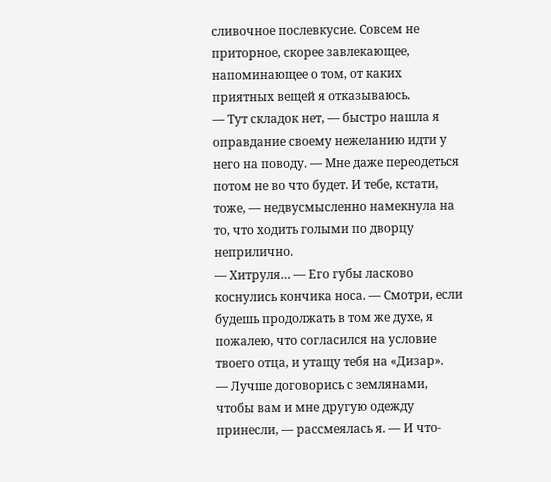сливочное послевкусие. Совсем не приторное, скорее завлекающее, напоминающее о том, от каких приятных вещей я отказываюсь.
— Тут складок нет, — быстро нашла я оправдание своему нежеланию идти у него на поводу. — Мне даже переодеться потом не во что будет. И тебе, кстати, тоже, — недвусмысленно намекнула на то, что ходить голыми по дворцу неприлично.
— Хитруля… — Его губы ласково коснулись кончика носа. — Смотри, если будешь продолжать в том же духе, я пожалею, что согласился на условие твоего отца, и утащу тебя на «Дизар».
— Лучше договорись с землянами, чтобы вам и мне другую одежду принесли, — рассмеялась я. — И что-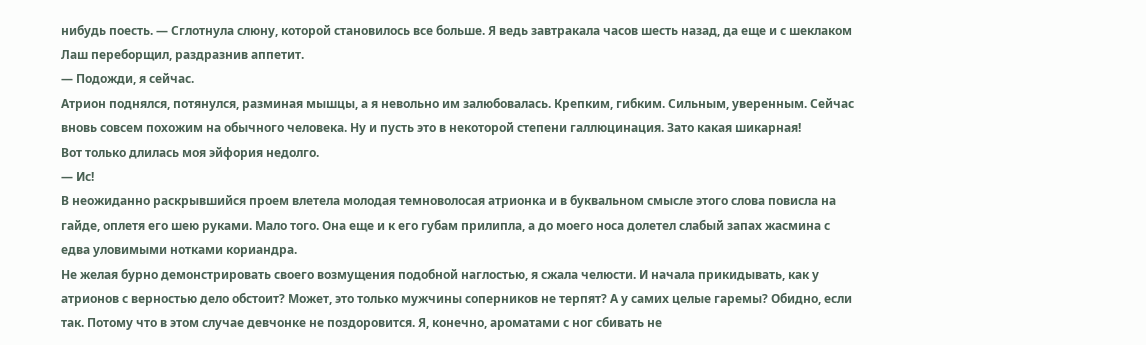нибудь поесть. — Сглотнула слюну, которой становилось все больше. Я ведь завтракала часов шесть назад, да еще и с шеклаком Лаш переборщил, раздразнив аппетит.
— Подожди, я сейчас.
Атрион поднялся, потянулся, разминая мышцы, а я невольно им залюбовалась. Крепким, гибким. Сильным, уверенным. Сейчас вновь совсем похожим на обычного человека. Ну и пусть это в некоторой степени галлюцинация. Зато какая шикарная!
Вот только длилась моя эйфория недолго.
— Ис!
В неожиданно раскрывшийся проем влетела молодая темноволосая атрионка и в буквальном смысле этого слова повисла на гайде, оплетя его шею руками. Мало того. Она еще и к его губам прилипла, а до моего носа долетел слабый запах жасмина с едва уловимыми нотками кориандра.
Не желая бурно демонстрировать своего возмущения подобной наглостью, я сжала челюсти. И начала прикидывать, как у атрионов с верностью дело обстоит? Может, это только мужчины соперников не терпят? А у самих целые гаремы? Обидно, если так. Потому что в этом случае девчонке не поздоровится. Я, конечно, ароматами с ног сбивать не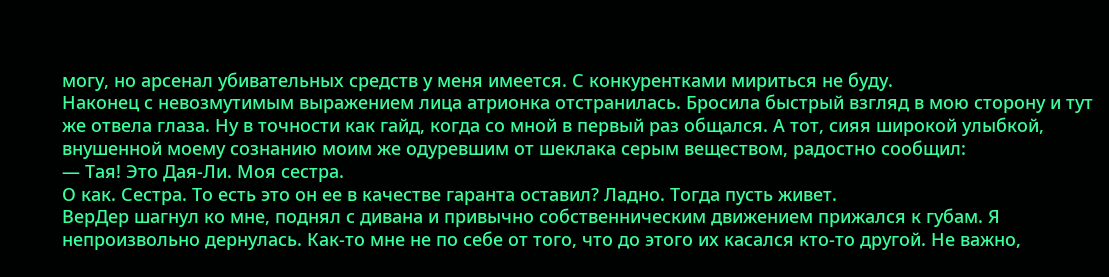могу, но арсенал убивательных средств у меня имеется. С конкурентками мириться не буду.
Наконец с невозмутимым выражением лица атрионка отстранилась. Бросила быстрый взгляд в мою сторону и тут же отвела глаза. Ну в точности как гайд, когда со мной в первый раз общался. А тот, сияя широкой улыбкой, внушенной моему сознанию моим же одуревшим от шеклака серым веществом, радостно сообщил:
— Тая! Это Дая-Ли. Моя сестра.
О как. Сестра. То есть это он ее в качестве гаранта оставил? Ладно. Тогда пусть живет.
ВерДер шагнул ко мне, поднял с дивана и привычно собственническим движением прижался к губам. Я непроизвольно дернулась. Как-то мне не по себе от того, что до этого их касался кто-то другой. Не важно,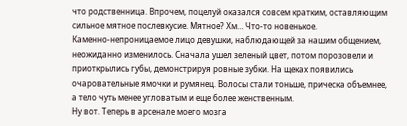что родственница. Впрочем, поцелуй оказался совсем кратким, оставляющим сильное мятное послевкусие. Мятное? Хм… Что-то новенькое.
Каменно-непроницаемое лицо девушки, наблюдающей за нашим общением, неожиданно изменилось. Сначала ушел зеленый цвет, потом порозовели и приоткрылись губы, демонстрируя ровные зубки. На щеках появились очаровательные ямочки и румянец. Волосы стали тоньше, прическа объемнее, а тело чуть менее угловатым и еще более женственным.
Ну вот. Теперь в арсенале моего мозга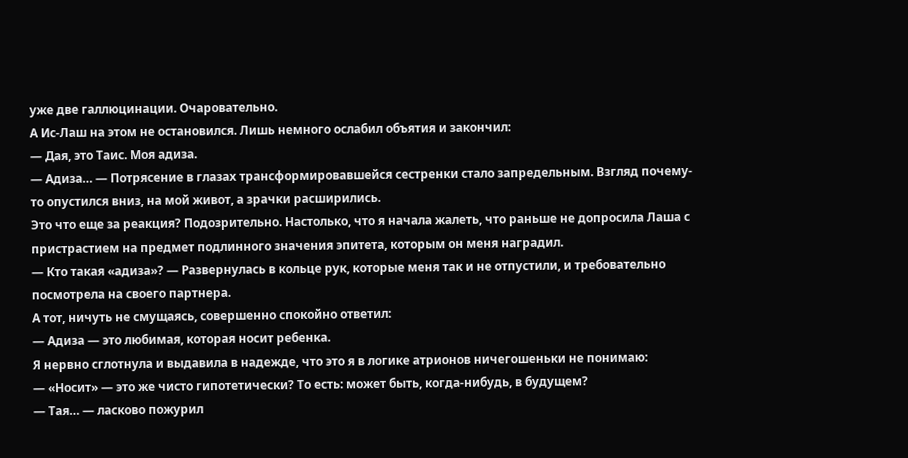уже две галлюцинации. Очаровательно.
А Ис-Лаш на этом не остановился. Лишь немного ослабил объятия и закончил:
— Дая, это Таис. Моя адиза.
— Адиза… — Потрясение в глазах трансформировавшейся сестренки стало запредельным. Взгляд почему-то опустился вниз, на мой живот, а зрачки расширились.
Это что еще за реакция? Подозрительно. Настолько, что я начала жалеть, что раньше не допросила Лаша с пристрастием на предмет подлинного значения эпитета, которым он меня наградил.
— Кто такая «адиза»? — Развернулась в кольце рук, которые меня так и не отпустили, и требовательно посмотрела на своего партнера.
А тот, ничуть не смущаясь, совершенно спокойно ответил:
— Адиза — это любимая, которая носит ребенка.
Я нервно сглотнула и выдавила в надежде, что это я в логике атрионов ничегошеньки не понимаю:
— «Носит» — это же чисто гипотетически? То есть: может быть, когда-нибудь, в будущем?
— Тая… — ласково пожурил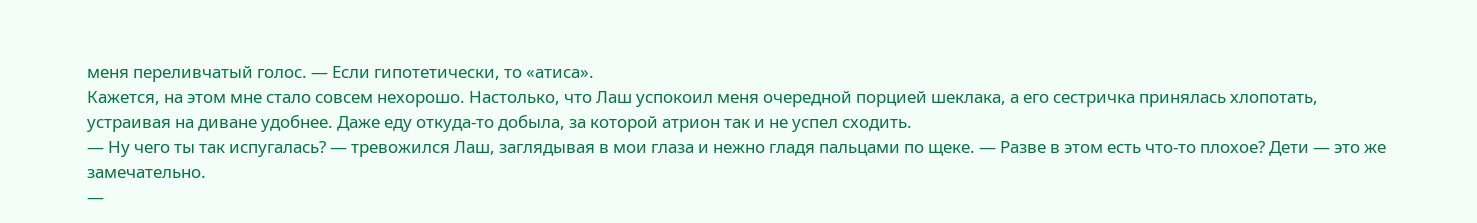меня переливчатый голос. — Если гипотетически, то «атиса».
Кажется, на этом мне стало совсем нехорошо. Настолько, что Лаш успокоил меня очередной порцией шеклака, а его сестричка принялась хлопотать, устраивая на диване удобнее. Даже еду откуда-то добыла, за которой атрион так и не успел сходить.
— Ну чего ты так испугалась? — тревожился Лаш, заглядывая в мои глаза и нежно гладя пальцами по щеке. — Разве в этом есть что-то плохое? Дети — это же замечательно.
—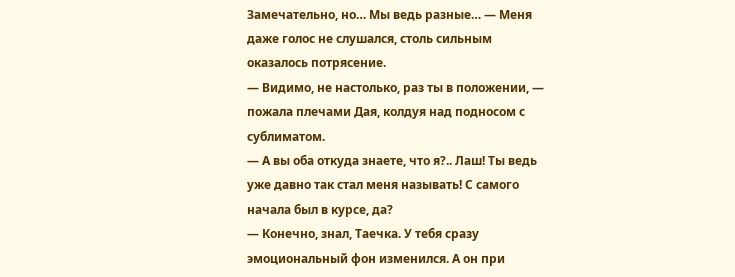Замечательно, но… Мы ведь разные… — Меня даже голос не слушался, столь сильным оказалось потрясение.
— Видимо, не настолько, раз ты в положении, — пожала плечами Дая, колдуя над подносом с сублиматом.
— А вы оба откуда знаете, что я?.. Лаш! Ты ведь уже давно так стал меня называть! С самого начала был в курсе, да?
— Конечно, знал, Таечка. У тебя сразу эмоциональный фон изменился. А он при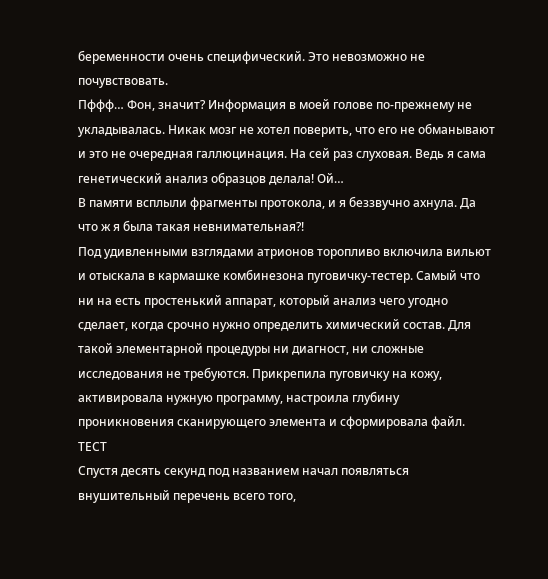беременности очень специфический. Это невозможно не почувствовать.
Пффф… Фон, значит? Информация в моей голове по-прежнему не укладывалась. Никак мозг не хотел поверить, что его не обманывают и это не очередная галлюцинация. На сей раз слуховая. Ведь я сама генетический анализ образцов делала! Ой…
В памяти всплыли фрагменты протокола, и я беззвучно ахнула. Да что ж я была такая невнимательная?!
Под удивленными взглядами атрионов торопливо включила вильют и отыскала в кармашке комбинезона пуговичку-тестер. Самый что ни на есть простенький аппарат, который анализ чего угодно сделает, когда срочно нужно определить химический состав. Для такой элементарной процедуры ни диагност, ни сложные исследования не требуются. Прикрепила пуговичку на кожу, активировала нужную программу, настроила глубину проникновения сканирующего элемента и сформировала файл.
ТЕСТ
Спустя десять секунд под названием начал появляться внушительный перечень всего того,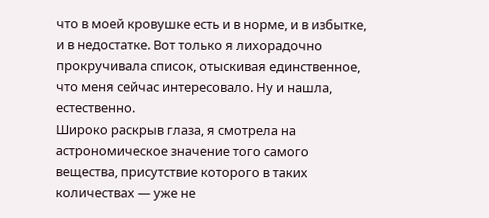что в моей кровушке есть и в норме, и в избытке, и в недостатке. Вот только я лихорадочно прокручивала список, отыскивая единственное, что меня сейчас интересовало. Ну и нашла, естественно.
Широко раскрыв глаза, я смотрела на астрономическое значение того самого вещества, присутствие которого в таких количествах — уже не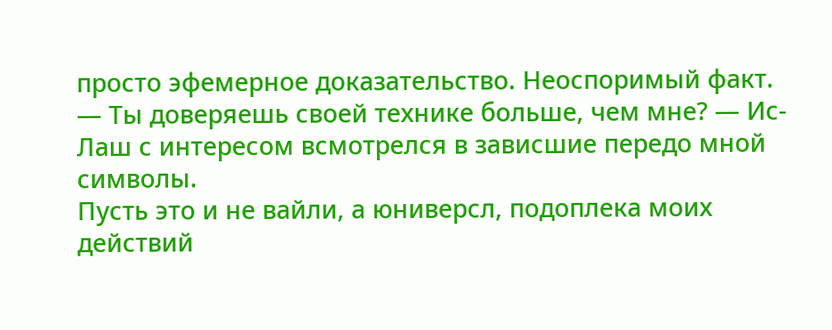просто эфемерное доказательство. Неоспоримый факт.
— Ты доверяешь своей технике больше, чем мне? — Ис-Лаш с интересом всмотрелся в зависшие передо мной символы.
Пусть это и не вайли, а юниверсл, подоплека моих действий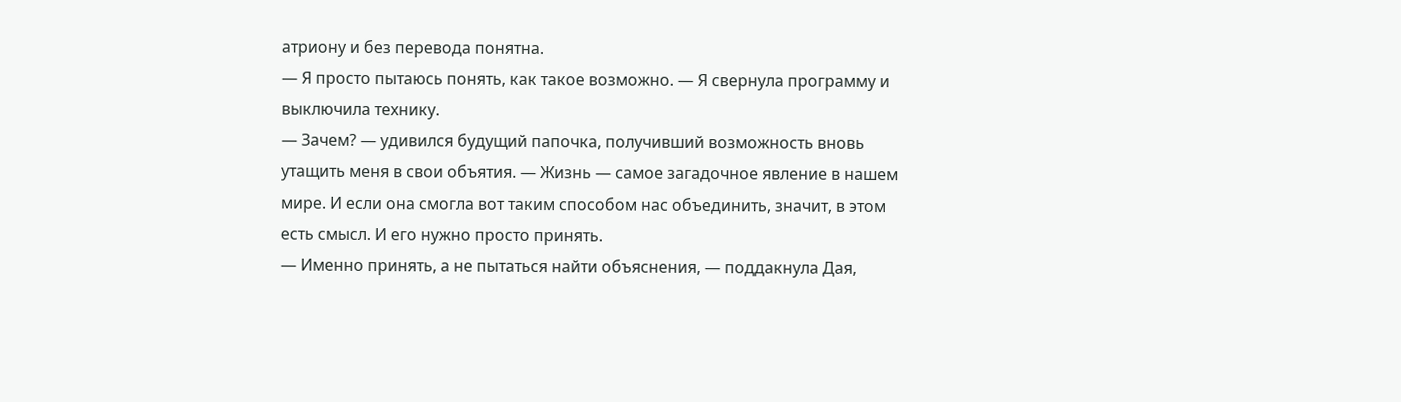атриону и без перевода понятна.
— Я просто пытаюсь понять, как такое возможно. — Я свернула программу и выключила технику.
— Зачем? — удивился будущий папочка, получивший возможность вновь утащить меня в свои объятия. — Жизнь — самое загадочное явление в нашем мире. И если она смогла вот таким способом нас объединить, значит, в этом есть смысл. И его нужно просто принять.
— Именно принять, а не пытаться найти объяснения, — поддакнула Дая,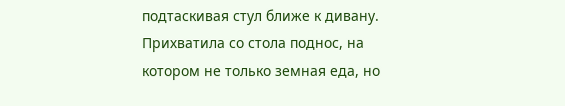подтаскивая стул ближе к дивану. Прихватила со стола поднос, на котором не только земная еда, но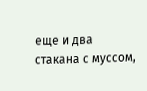еще и два стакана с муссом,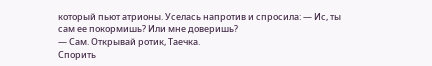который пьют атрионы. Уселась напротив и спросила: — Ис, ты сам ее покормишь? Или мне доверишь?
— Сам. Открывай ротик, Таечка.
Спорить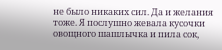не было никаких сил. Да и желания тоже. Я послушно жевала кусочки овощного шашлычка и пила сок,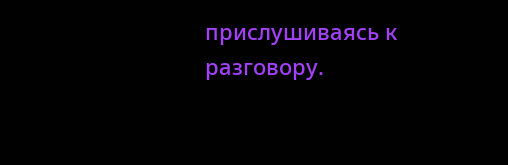прислушиваясь к разговору.